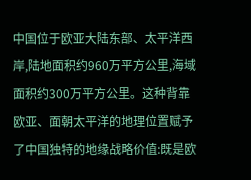中国位于欧亚大陆东部、太平洋西岸,陆地面积约960万平方公里,海域面积约300万平方公里。这种背靠欧亚、面朝太平洋的地理位置赋予了中国独特的地缘战略价值:既是欧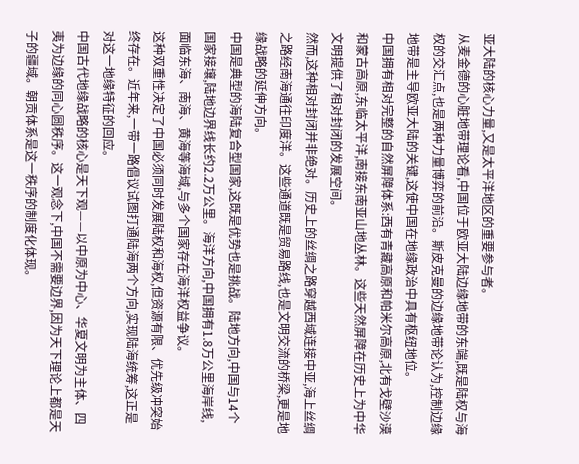亚大陆的核心力量,又是太平洋地区的重要参与者。
从麦金德的心脏地带理论看,中国位于欧亚大陆边缘地带的东端,既是陆权与海权的交汇点,也是两种力量博弈的前沿。斯皮克曼的边缘地带论认为,控制边缘地带是主导欧亚大陆的关键,这使中国在地缘政治中具有枢纽地位。
中国拥有相对完整的自然屏障体系:西有青藏高原和帕米尔高原,北有戈壁沙漠和蒙古高原,东临太平洋,南接东南亚山地丛林。这些天然屏障在历史上为中华文明提供了相对封闭的发展空间。
然而,这种相对封闭并非绝对。历史上的丝绸之路穿越西域连接中亚,海上丝绸之路经南海通往印度洋。这些通道既是贸易路线,也是文明交流的桥梁,更是地缘战略的延伸方向。
中国是典型的海陆复合型国家,这既是优势也是挑战。陆地方向,中国与14个国家接壤,陆地边界线长约2.2万公里。海洋方向,中国拥有1.8万公里海岸线,面临东海、南海、黄海等海域,与多个国家存在海洋权益争议。
这种双重性决定了中国必须同时发展陆权和海权,但资源有限、优先级冲突始终存在。近年来,一带一路倡议试图打通陆海两个方向,实现陆海统筹,这正是对这一地缘特征的回应。
中国古代地缘战略的核心是天下观——以中原为中心、华夏文明为主体、四夷为边缘的同心圆秩序。这一观念下,中国不需要边界,因为天下理论上都是天子的疆域。朝贡体系是这一秩序的制度化体现。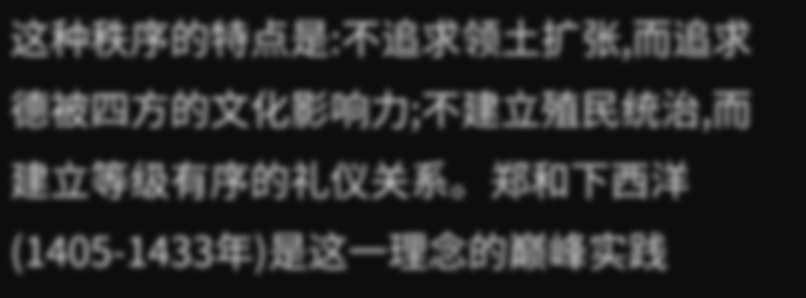这种秩序的特点是:不追求领土扩张,而追求德被四方的文化影响力;不建立殖民统治,而建立等级有序的礼仪关系。郑和下西洋(1405-1433年)是这一理念的巅峰实践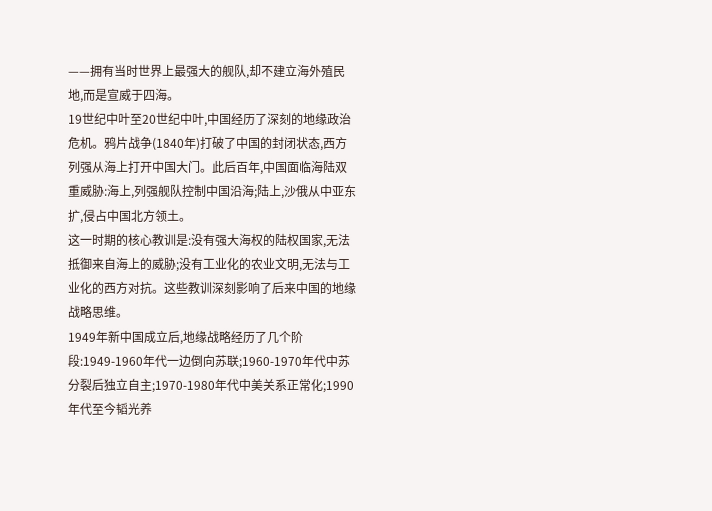——拥有当时世界上最强大的舰队,却不建立海外殖民地,而是宣威于四海。
19世纪中叶至20世纪中叶,中国经历了深刻的地缘政治危机。鸦片战争(1840年)打破了中国的封闭状态,西方列强从海上打开中国大门。此后百年,中国面临海陆双重威胁:海上,列强舰队控制中国沿海;陆上,沙俄从中亚东扩,侵占中国北方领土。
这一时期的核心教训是:没有强大海权的陆权国家,无法抵御来自海上的威胁;没有工业化的农业文明,无法与工业化的西方对抗。这些教训深刻影响了后来中国的地缘战略思维。
1949年新中国成立后,地缘战略经历了几个阶段:1949-1960年代一边倒向苏联;1960-1970年代中苏分裂后独立自主;1970-1980年代中美关系正常化;1990年代至今韬光养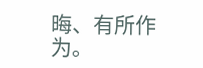晦、有所作为。